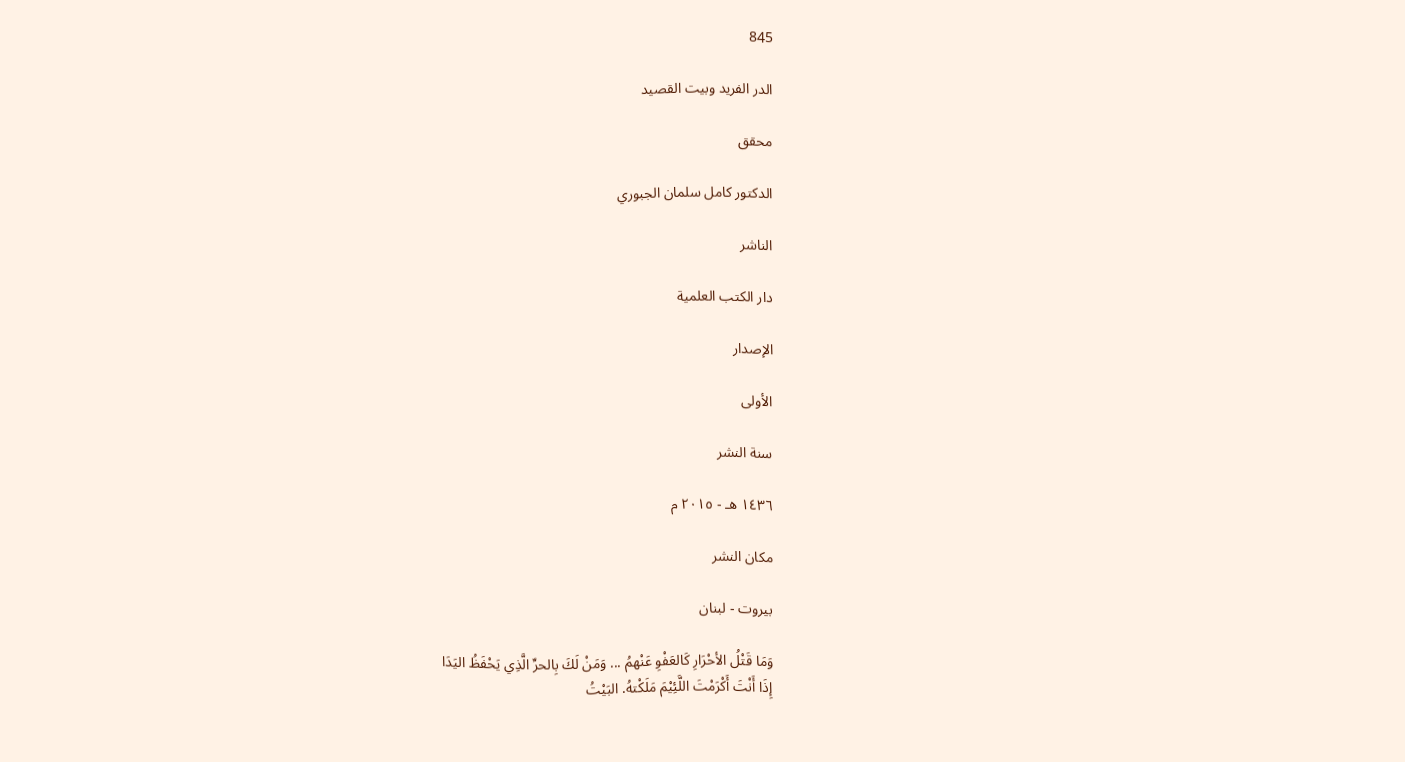845

الدر الفريد وبيت القصيد

محقق

الدكتور كامل سلمان الجبوري

الناشر

دار الكتب العلمية

الإصدار

الأولى

سنة النشر

١٤٣٦ هـ - ٢٠١٥ م

مكان النشر

بيروت - لبنان

وَمَا قَتْلُ الأحْرَارِ كَالعَفْوِ عَنْهمُ ... وَمَنْ لَكَ بِالحرِّ الَّذِي يَحْفَظُ اليَدَا
إِذَا أَنْتَ أَكْرَمْتَ اللَّئِيْمَ مَلَكْتهُ. البَيْتُ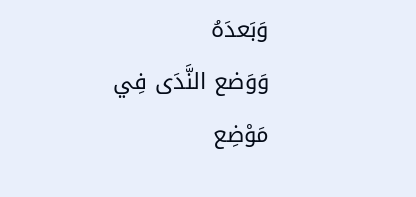وَبَعدَهُ
وَوَضع النَّدَى فِي مَوْضِع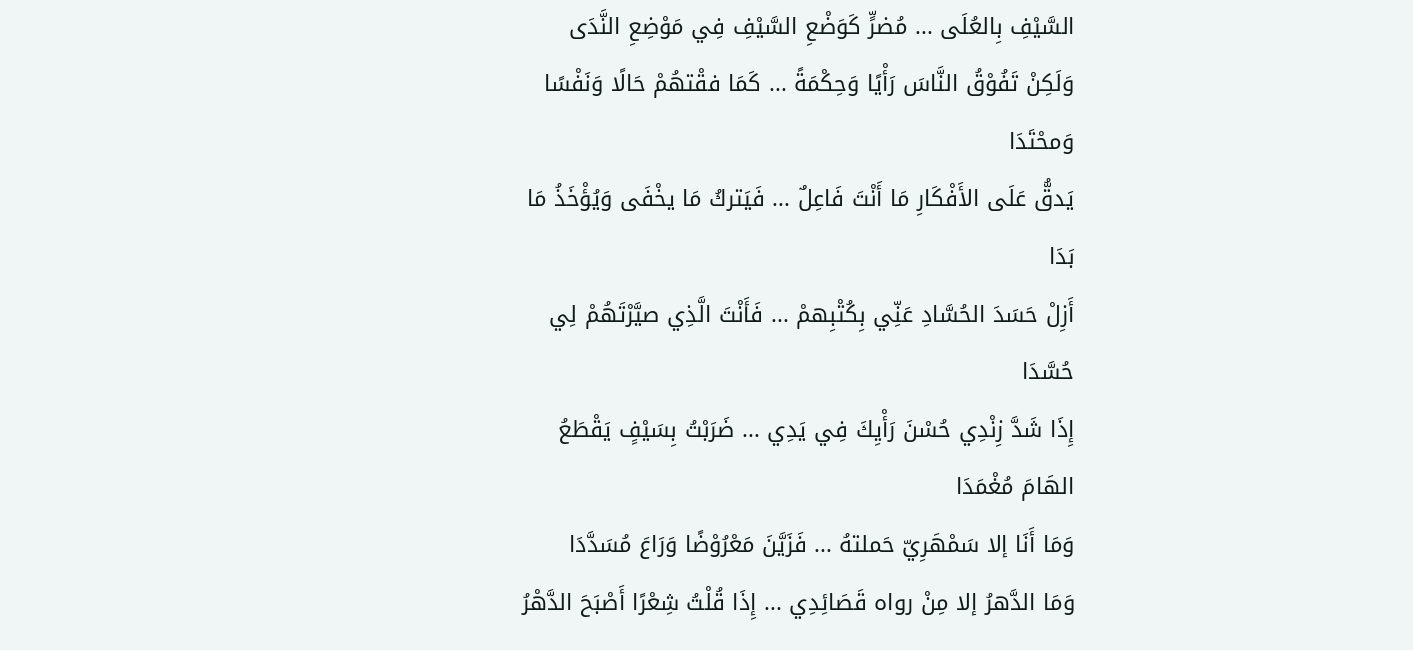السَّيْفِ بِالعُلَى ... مُضرٍّ كَوَضْعِ السَّيْفِ فِي مَوْضِعِ النَّدَى
وَلَكِنْ تَفُوْقُ النَّاسَ رَأْيًا وَحِكْمَةً ... كَمَا فقْتهُمْ حَالًا وَنَفْسًا وَمحْتَدَا
يَدقُّ عَلَى الأَفْكَارِ مَا أَنْتَ فَاعِلٌ ... فَيَتركُ مَا يخْفَى وَيُؤْخَذُ مَا بَدَا
أَزِلْ حَسَدَ الحُسَّادِ عَنِّي بِكُتْبِهمْ ... فَأَنْتَ الَّذِي صيَّرْتَهُمْ لِي حُسَّدَا
إِذَا شَدَّ زِنْدِي حُسْنَ رَأْيِكَ فِي يَدِي ... ضَرَبْتُ بِسَيْفٍ يَقْطَعُ الهَامَ مُغْمَدَا
وَمَا أَنَا إلا سَمْهَرِيّ حَملتهُ ... فَزَيَّنَ مَعْرُوْضًا وَرَاعَ مُسَدَّدَا
وَمَا الدَّهرُ إلا مِنْ رواه قَصَائِدِي ... إِذَا قُلْتُ شِعْرًا أَصْبَحَ الدَّهْرُ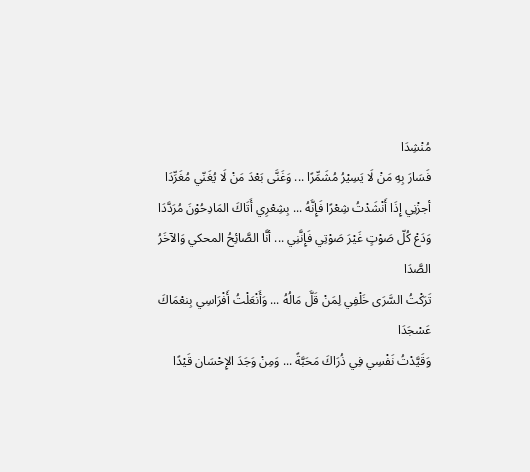مُنْشِدَا
فَسَارَ بِهِ مَنْ لَا يَسِيْرُ مُشَمِّرًا ... وَغَنَّى بَعْدَ مَنْ لَا يُغَنّي مُغَرِّدَا
أجزْنِي إِذَا أَنْشَدْتُ شِعْرًا فَإِنَّهُ ... بِشِعْرِي أَتَاكَ المَادِحُوْنَ مُرَدَّدَا
وَدَعْ كُلّ صَوْتٍ غَيْرَ صَوْتِي فَإِنَّنِي ... أنَّا الصَّائِحُ المحكي وَالآخَرُ الصَّدَا
تَرَكْتُ السَّرَى خَلْفِي لِمَنْ قَلَّ مَالُهُ ... وَأَنْعَلْتُ أَفْرَاسِي بِنعْمَاكَ عَسْجَدَا
وَقَيَّدْتُ نَفْسِي فِي ذُرَاكَ مَحَبَّةً ... وَمِنْ وَجَدَ الإِحْسَان قَيْدًا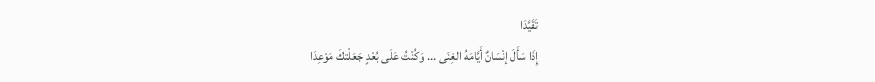تَقَيَّدَا
إِذَا سَأَلَ إنْسَانٌ أَيَّامَهُ الغِنَى ... وَكُنْتُ عَلَى بُعْدٍ جَعَلْتكَ مَوْعِدَا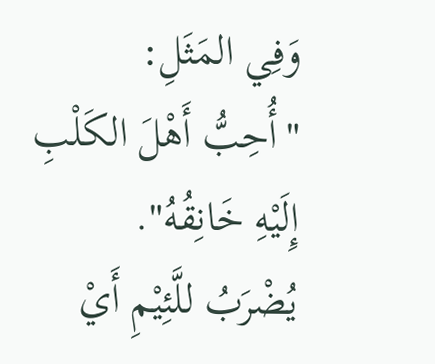وَفِي المَثَلِ:
"أُحِبُّ أَهْلَ الكَلْبِ إِلَيْهِ خَانِقُهُ".
يُضْرَبُ للَّئِيْمِ أَيْ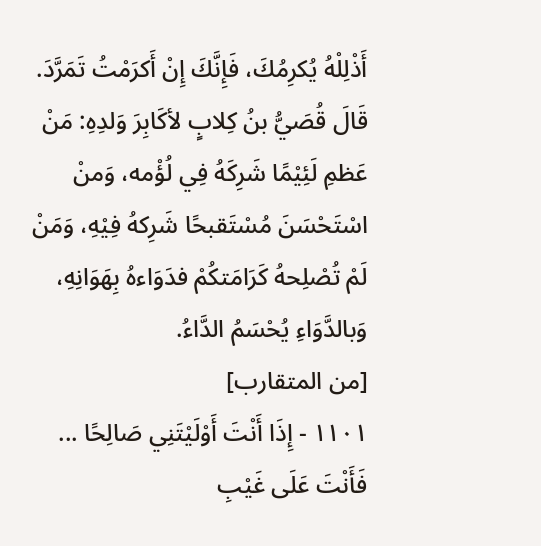أَذْلِلْهُ يُكرِمُكَ، فَإِنَّكَ إِنْ أَكرَمْتُ تَمَرَّدَ.
قَالَ قُصَيُّ بنُ كِلابٍ لأكَابِرَ وَلدِهِ: مَنْ عَظمِ لَئِيْمًا شَرِكَهُ فِي لُؤْمه، وَمنْ اسْتَحْسَنَ مُسْتَقبحًا شَرِكهُ فِيْهِ، وَمَنْ لَمْ تُصْلِحهُ كَرَامَتكُمْ فدَوَاءهُ بِهَوَانِهِ، وَبالدَّوَاءِ يُحْسَمُ الدَّاءُ.
[من المتقارب]
١١٠١ - إِذَا أَنْتَ أَوْلَيْتَنِي صَالِحًا ... فَأَنْتَ عَلَى غَيْبِ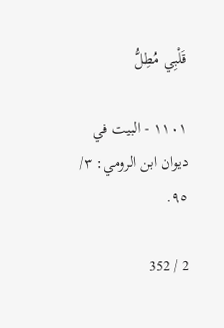قَلْبِي مُطِلُّ

١١٠١ - البيت في ديوان ابن الرومي: ٣/ ٩٥.

2 / 352